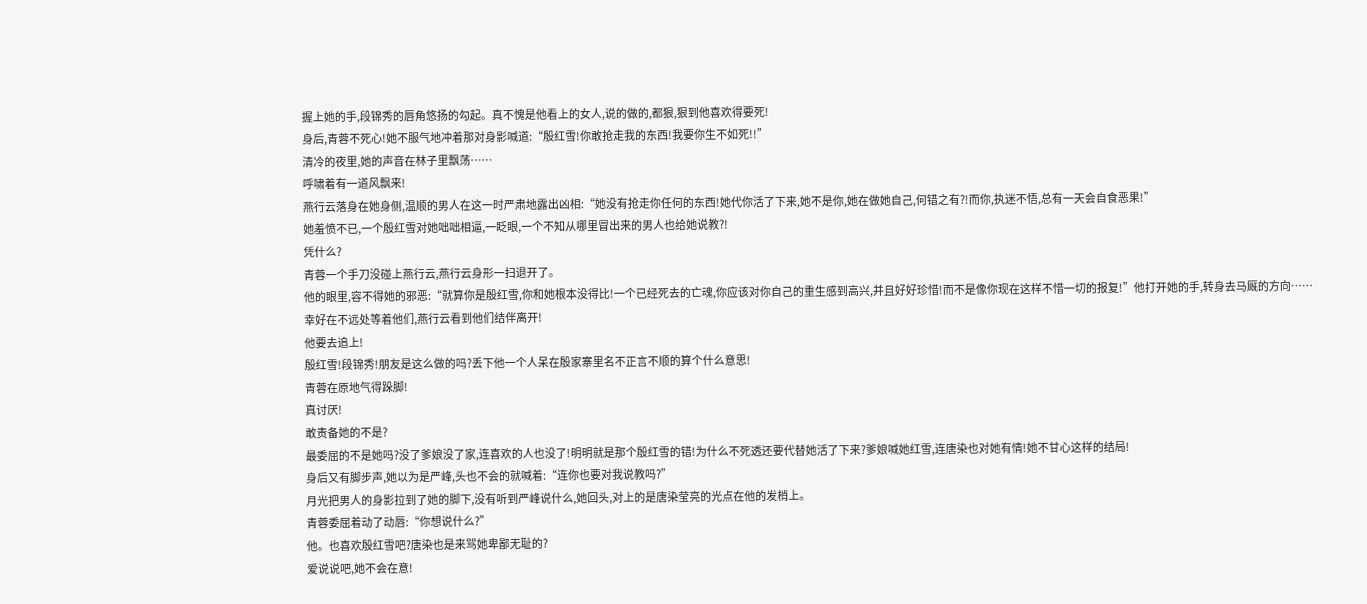握上她的手,段锦秀的唇角悠扬的勾起。真不愧是他看上的女人,说的做的,都狠,狠到他喜欢得要死!
身后,青蓉不死心!她不服气地冲着那对身影喊道:“殷红雪!你敢抢走我的东西!我要你生不如死!!”
清冷的夜里,她的声音在林子里飘荡……
呼啸着有一道风飘来!
燕行云落身在她身侧,温顺的男人在这一时严肃地露出凶相:“她没有抢走你任何的东西!她代你活了下来,她不是你,她在做她自己,何错之有?!而你,执迷不悟,总有一天会自食恶果!”
她羞愤不已,一个殷红雪对她咄咄相逼,一眨眼,一个不知从哪里冒出来的男人也给她说教?!
凭什么?
青蓉一个手刀没碰上燕行云,燕行云身形一扫退开了。
他的眼里,容不得她的邪恶:“就算你是殷红雪,你和她根本没得比!一个已经死去的亡魂,你应该对你自己的重生感到高兴,并且好好珍惜!而不是像你现在这样不惜一切的报复!”他打开她的手,转身去马厩的方向……
幸好在不远处等着他们,燕行云看到他们结伴离开!
他要去追上!
殷红雪!段锦秀!朋友是这么做的吗?丢下他一个人呆在殷家寨里名不正言不顺的算个什么意思!
青蓉在原地气得跺脚!
真讨厌!
敢责备她的不是?
最委屈的不是她吗?没了爹娘没了家,连喜欢的人也没了!明明就是那个殷红雪的错!为什么不死透还要代替她活了下来?爹娘喊她红雪,连唐染也对她有情!她不甘心这样的结局!
身后又有脚步声,她以为是严峰,头也不会的就喊着:“连你也要对我说教吗?”
月光把男人的身影拉到了她的脚下,没有听到严峰说什么,她回头,对上的是唐染莹亮的光点在他的发梢上。
青蓉委屈着动了动唇:“你想说什么?”
他。也喜欢殷红雪吧?唐染也是来骂她卑鄙无耻的?
爱说说吧,她不会在意!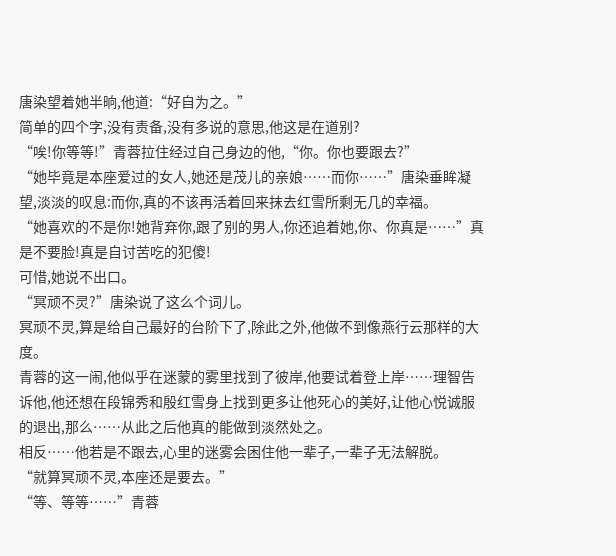唐染望着她半晌,他道:“好自为之。”
简单的四个字,没有责备,没有多说的意思,他这是在道别?
“唉!你等等!”青蓉拉住经过自己身边的他,“你。你也要跟去?”
“她毕竟是本座爱过的女人,她还是茂儿的亲娘……而你……”唐染垂眸凝望,淡淡的叹息:而你,真的不该再活着回来抹去红雪所剩无几的幸福。
“她喜欢的不是你!她背弃你,跟了别的男人,你还追着她,你、你真是……”真是不要脸!真是自讨苦吃的犯傻!
可惜,她说不出口。
“冥顽不灵?”唐染说了这么个词儿。
冥顽不灵,算是给自己最好的台阶下了,除此之外,他做不到像燕行云那样的大度。
青蓉的这一闹,他似乎在迷蒙的雾里找到了彼岸,他要试着登上岸……理智告诉他,他还想在段锦秀和殷红雪身上找到更多让他死心的美好,让他心悦诚服的退出,那么……从此之后他真的能做到淡然处之。
相反……他若是不跟去,心里的迷雾会困住他一辈子,一辈子无法解脱。
“就算冥顽不灵,本座还是要去。”
“等、等等……”青蓉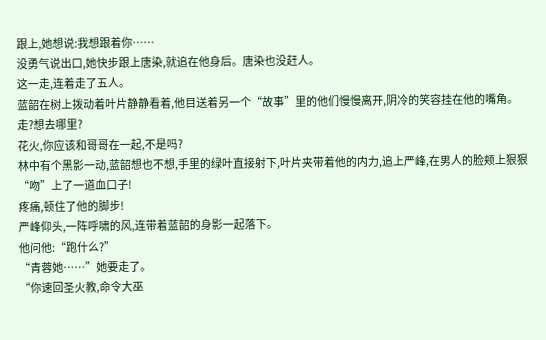跟上,她想说:我想跟着你……
没勇气说出口,她快步跟上唐染,就追在他身后。唐染也没赶人。
这一走,连着走了五人。
蓝韶在树上拨动着叶片静静看着,他目送着另一个“故事”里的他们慢慢离开,阴冷的笑容挂在他的嘴角。
走?想去哪里?
花火,你应该和哥哥在一起,不是吗?
林中有个黑影一动,蓝韶想也不想,手里的绿叶直接射下,叶片夹带着他的内力,追上严峰,在男人的脸颊上狠狠“吻”上了一道血口子!
疼痛,顿住了他的脚步!
严峰仰头,一阵呼啸的风,连带着蓝韶的身影一起落下。
他问他:“跑什么?”
“青蓉她……”她要走了。
“你速回圣火教,命令大巫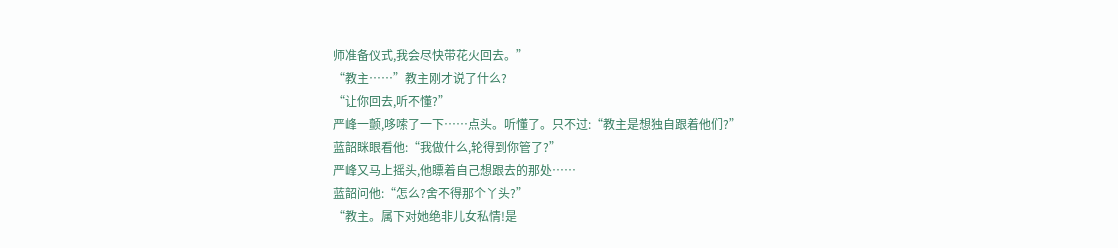师准备仪式,我会尽快带花火回去。”
“教主……”教主刚才说了什么?
“让你回去,听不懂?”
严峰一颤,哆嗦了一下……点头。听懂了。只不过:“教主是想独自跟着他们?”
蓝韶眯眼看他:“我做什么,轮得到你管了?”
严峰又马上摇头,他瞟着自己想跟去的那处……
蓝韶问他:“怎么?舍不得那个丫头?”
“教主。属下对她绝非儿女私情!是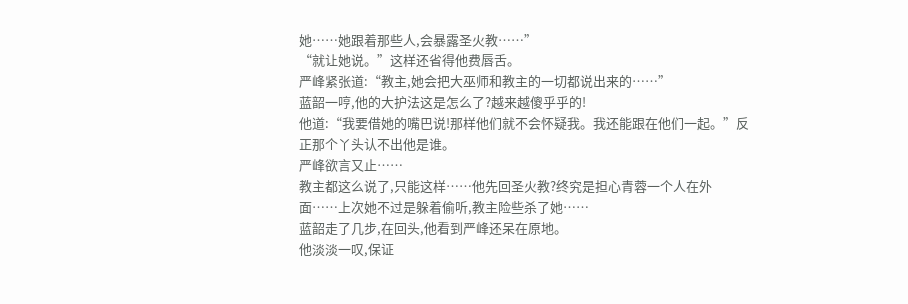她……她跟着那些人,会暴露圣火教……”
“就让她说。”这样还省得他费唇舌。
严峰紧张道:“教主,她会把大巫师和教主的一切都说出来的……”
蓝韶一哼,他的大护法这是怎么了?越来越傻乎乎的!
他道:“我要借她的嘴巴说!那样他们就不会怀疑我。我还能跟在他们一起。”反正那个丫头认不出他是谁。
严峰欲言又止……
教主都这么说了,只能这样……他先回圣火教?终究是担心青蓉一个人在外面……上次她不过是躲着偷听,教主险些杀了她……
蓝韶走了几步,在回头,他看到严峰还呆在原地。
他淡淡一叹,保证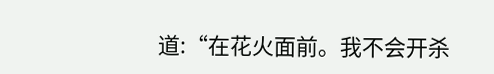道:“在花火面前。我不会开杀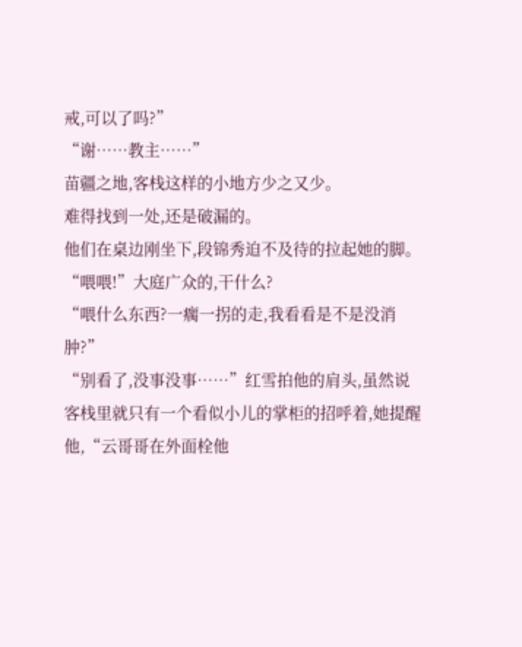戒,可以了吗?”
“谢……教主……”
苗疆之地,客栈这样的小地方少之又少。
难得找到一处,还是破漏的。
他们在桌边刚坐下,段锦秀迫不及待的拉起她的脚。
“喂喂!”大庭广众的,干什么?
“喂什么东西?一瘸一拐的走,我看看是不是没消肿?”
“别看了,没事没事……”红雪拍他的肩头,虽然说客栈里就只有一个看似小儿的掌柜的招呼着,她提醒他,“云哥哥在外面栓他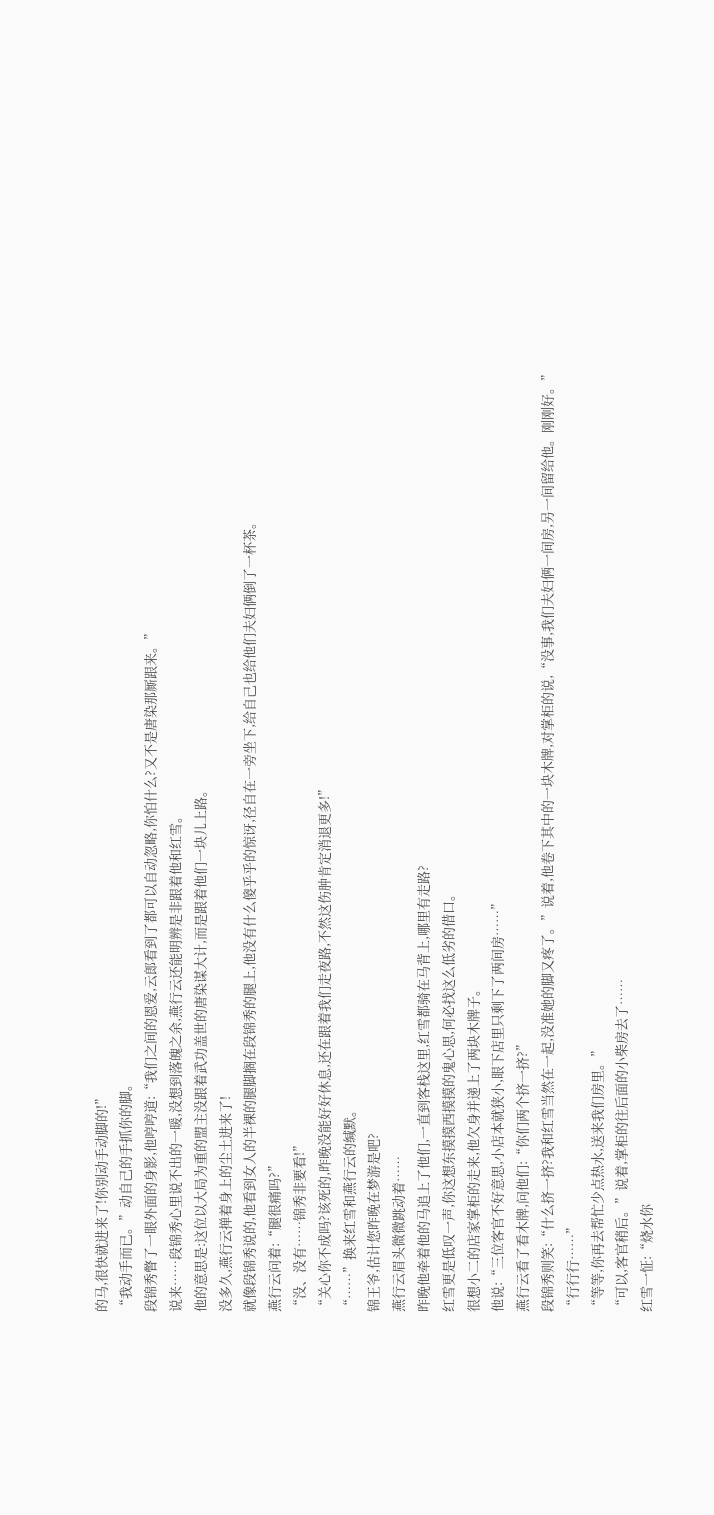的马,很快就进来了!你别动手动脚的!”
“我动手而已。”动自己的手抓你的脚。
段锦秀瞥了一眼外面的身影,他哼哼道:“我们之间的恩爱,云郎看到了都可以自动忽略,你怕什么?又不是唐染那厮跟来。”
说来……段锦秀心里说不出的一暖,没想到落魄之余,燕行云还能明辨是非跟着他和红雪。
他的意思是:这位以大局为重的盟主没跟着武功盖世的唐染谋大计,而是跟着他们一块儿上路。
没多久,燕行云掸着身上的尘土进来了!
就像段锦秀说的,他看到女人的半裸的腿脚搁在段锦秀的腿上,他没有什么傻乎乎的惊讶,径自在一旁坐下,给自己也给他们夫妇俩倒了一杯茶。
燕行云问着:“腿很痛吗?”
“没、没有……锦秀非要看!”
“关心你不成吗?该死的,昨晚没能好好休息,还在跟着我们走夜路,不然这伤肿肯定消退更多!”
“……”换来红雪和燕行云的缄默。
锦王爷,估计您昨晚在梦游是吧?
燕行云眉头微微跳动着……
昨晚他牵着他的马追上了他们,一直到客栈这里,红雪都骑在马背上,哪里有走路?
红雪更是低叹一声,你这想东摸摸西摸摸的鬼心思,何必找这么低劣的借口。
很想小二的店家掌柜的走来,他欠身并递上了两块木牌子。
他说:“三位客官不好意思,小店本就狭小,眼下店里只剩下了两间房……”
燕行云看了看木牌,问他们:“你们两个挤一挤?”
段锦秀则笑:“什么挤一挤?我和红雪当然在一起,没准她的脚又疼了。”说着,他卷下其中的一块木牌,对掌柜的说,“没事,我们夫妇俩一间房,另一间留给他。刚刚好。”
“行行行……”
“等等,你再去帮忙少点热水,送来我们房里。”
“可以,客官稍后。”说着,掌柜的往后面的小柴房去了……
红雪一怔:“烧水你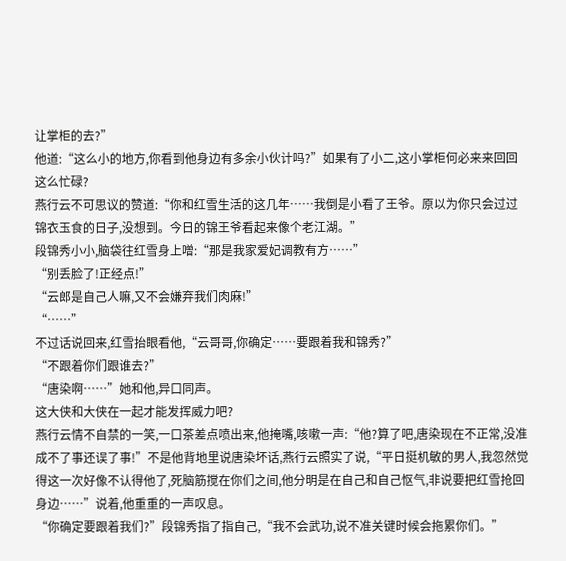让掌柜的去?”
他道:“这么小的地方,你看到他身边有多余小伙计吗?”如果有了小二,这小掌柜何必来来回回这么忙碌?
燕行云不可思议的赞道:“你和红雪生活的这几年……我倒是小看了王爷。原以为你只会过过锦衣玉食的日子,没想到。今日的锦王爷看起来像个老江湖。”
段锦秀小小,脑袋往红雪身上噌:“那是我家爱妃调教有方……”
“别丢脸了!正经点!”
“云郎是自己人嘛,又不会嫌弃我们肉麻!”
“……”
不过话说回来,红雪抬眼看他,“云哥哥,你确定……要跟着我和锦秀?”
“不跟着你们跟谁去?”
“唐染啊……”她和他,异口同声。
这大侠和大侠在一起才能发挥威力吧?
燕行云情不自禁的一笑,一口茶差点喷出来,他掩嘴,咳嗽一声:“他?算了吧,唐染现在不正常,没准成不了事还误了事!”不是他背地里说唐染坏话,燕行云照实了说,“平日挺机敏的男人,我忽然觉得这一次好像不认得他了,死脑筋搅在你们之间,他分明是在自己和自己怄气,非说要把红雪抢回身边……”说着,他重重的一声叹息。
“你确定要跟着我们?”段锦秀指了指自己,“我不会武功,说不准关键时候会拖累你们。”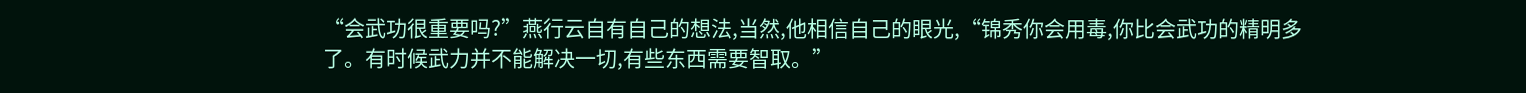“会武功很重要吗?”燕行云自有自己的想法,当然,他相信自己的眼光,“锦秀你会用毒,你比会武功的精明多了。有时候武力并不能解决一切,有些东西需要智取。”